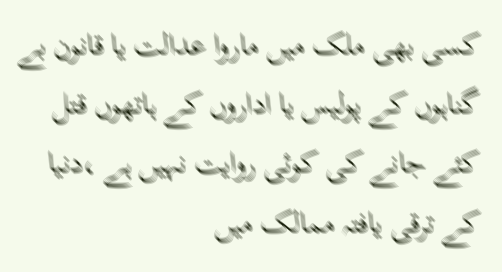کسی بھی ملک میں ماروا عدالت یا قانون بے گناہوں کے پولیس یا اداروں کے ہاتھوں قتل کئے جانے کی کوئی روایت نہیں ہے ،دنیا کے ترقی یافتہ ممالک میں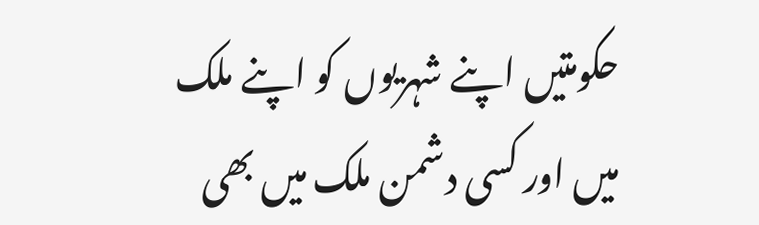حکومتیں اپنے شہریوں کو اپنے ملک میں اور کسی دشمن ملک میں بھی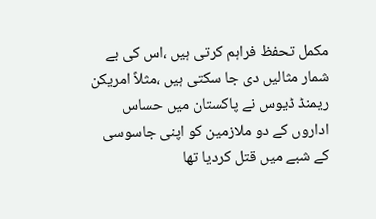مکمل تحفظ فراہم کرتی ہیں ،اس کی بے شمار مثالیں دی جا سکتی ہیں ،مثلاً امریکن ریمنڈ ڈیوس نے پاکستان میں حساس اداروں کے دو ملازمین کو اپنی جاسوسی کے شبے میں قتل کردیا تھا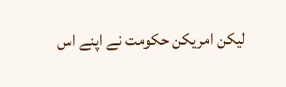لیکن امریکن حکومت نے اپنے اس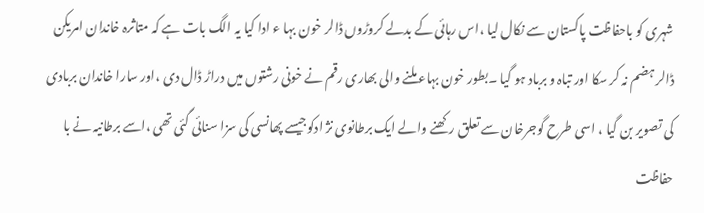شہری کو باحفاظت پاکستان سے نکال لیا ،اس رہائی کے بدلے کروڑوں ڈالر خون بہا ء ادا کیا یہ الگ بات ہے کہ متاثرہ خاندان امریکن ڈالر ہضم نہ کر سکا اور تباہ و برباد ہو گیا ۔بطور خون بہاء ملنے والی بھاری رقم نے خونی رشتوں میں دراڑ ڈال دی ،اور سارا خاندان بربادی کی تصویر بن گیا ، اسی طرح گوجرخان سے تعلق رکھنے والے ایک برطانوی نژ ادکوجیسے پھانسی کی سزا سنائی گئی تھی ،اسے برطانیہ نے با حفاظت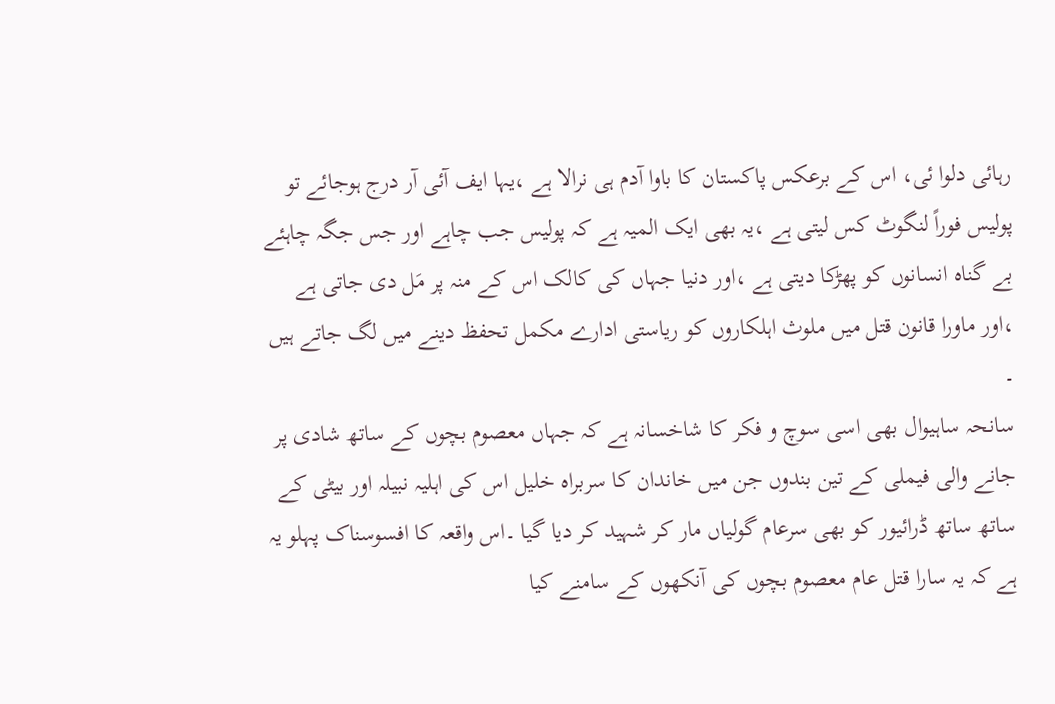رہائی دلوا ئی، اس کے برعکس پاکستان کا باوا آدم ہی نرالا ہے ،یہا ایف آئی آر درج ہوجائے تو پولیس فوراً لنگوٹ کس لیتی ہے ،یہ بھی ایک المیہ ہے کہ پولیس جب چاہے اور جس جگہ چاہئے بے گناہ انسانوں کو پھڑکا دیتی ہے ،اور دنیا جہاں کی کالک اس کے منہ پر مَل دی جاتی ہے ،اور ماورا قانون قتل میں ملوث اہلکاروں کو ریاستی ادارے مکمل تحفظ دینے میں لگ جاتے ہیں ۔
سانحہ ساہیوال بھی اسی سوچ و فکر کا شاخسانہ ہے کہ جہاں معصوم بچوں کے ساتھ شادی پر جانے والی فیملی کے تین بندوں جن میں خاندان کا سربراہ خلیل اس کی اہلیہ نبیلہ اور بیٹی کے ساتھ ساتھ ڈرائیور کو بھی سرعام گولیاں مار کر شہید کر دیا گیا ۔اس واقعہ کا افسوسناک پہلو یہ ہے کہ یہ سارا قتل عام معصوم بچوں کی آنکھوں کے سامنے کیا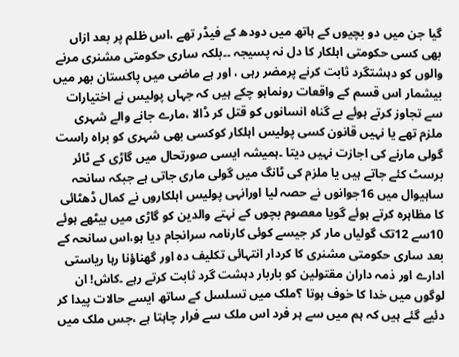گیا جن میں دو بچیوں کے ہاتھ میں دودھ کے فیڈر تھے ،اس ظلم پر بعد ازاں بھی کسی حکومتی اہلکار کا دل نہ پسیجہ ۔۔بلکہ ساری حکومتی مشنری مرنے والوں کو دہشتگرد ثابت کرنے پرمضر رہی ، اور ہے ماضی میں پاکستان بھر میں بیشمار اس قسم کے واقعات رونماہو چکے ہیں کہ جہاں پولیس نے اختیارات سے تجاوز کرتے ہوئے بے گناہ انسانوں کو قتل کر ڈالا ،مارے جانے والے شہری ملزم تھے یا نہیں قانون کسی پولیس اہلکار کوکسی بھی شہری کو براہ راست گولی مارنے کی اجازت نہیں دیتا ۔ہمیشہ ایسی صورتحال میں گاڑی کے ٹائر برسٹ کئے جاتے ہیں یا ملزم کی ٹانگ میں گولی ماری جاتی ہے جبکہ سانحہ ساہیوال میں 16جوانوں نے حصہ لیا اورانہی پولیس اہلکاروں نے کمال ڈھٹائی کا مظاہرہ کرتے ہوئے گویا معصوم بچوں کے نہتے والدین کو گاڑی میں بیٹھے ہوئے 10سے 12تک گولیاں مار کر جیسے کوئی کارنامہ سرانجام دیا ہو،اس سانحہ کے بعد ساری حکومتی مشنری کا کردار انتہائی تکلیف دہ اور گھناؤنا رہا ریاستی ادارے اور ذمہ داران مقتولین کو باربار دہشت گرد ثابت کرتے رہے ۔کاش! ان لوگوں میں خدا کا خوف ہوتا ؟ملک میں تسلسل کے ساتھ ایسے حالات پیدا کر دئیے گئے ہیں کہ ہم میں سے ہر فرد اس ملک سے فرار چاہتا ہے ،جس ملک میں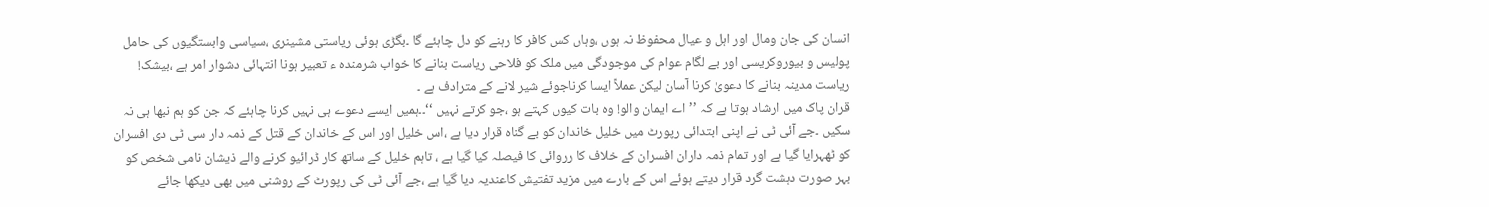انسان کی جان ومال اور اہل و عیال محفوظ نہ ہوں ،وہاں کس کافر کا رہنے کو دل چاہئے گا ۔بگڑی ہوئی ریاستی مشینری ،سیاسی وابستگیوں کی حامل پولیس و بیوروکریسی اور بے لگام عوام کی موجودگی میں ملک کو فلاحی ریاست بنانے کا خواب شرمندہ ء تعبیر ہونا انتہائی دشوار امر ہے ،بیشک! ریاست مدینہ بنانے کا دعویٰ کرنا آسان لیکن عملاً ایسا کرناجوئے شیر لانے کے مترادف ہے ۔
قران پاک میں ارشاد ہوتا ہے کہ ’’اے ایمان والو! وہ بات کیوں کہتے ہو ،جو کرتے نہیں ‘‘۔۔ہمیں ایسے دعوے ہی نہیں کرنا چاہئے کہ جن کو ہم نبھا ہی نہ سکیں ۔جے آئی ٹی نے اپنی ابتدائی رپورٹ میں خلیل خاندان کو بے گناہ قرار دیا ہے ،اس خلیل اور اس کے خاندان کے قتل کے ذمہ دار سی ٹی دی افسران کو ٹھہرایا گیا ہے اور تمام ذمہ داران افسران کے خلاف کا رروائی کا فیصلہ کیا گیا ہے ، تاہم خلیل کے ساتھ کار ڈرائیو کرنے والے ذیشان نامی شخص کو بہر صورت دہشت گرد قرار دیتے ہوئے اس کے بارے میں مزید تفتیش کاعندیہ دیا گیا ہے ،جے آئی ٹی کی رپورٹ کے روشنی میں بھی دیکھا جائے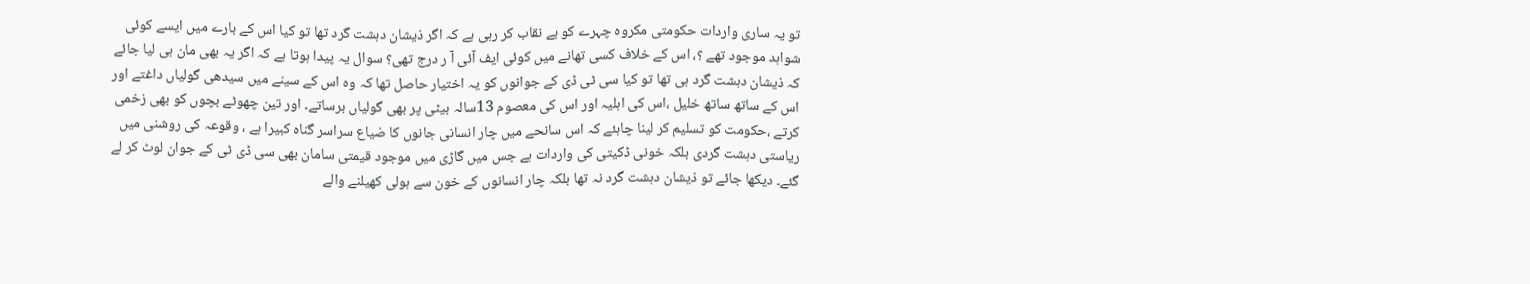تو یہ ساری واردات حکومتی مکروہ چہرے کو بے نقاب کر رہی ہے کہ اگر ذیشان دہشت گرد تھا تو کیا اس کے بارے میں ایسے کوئی شواہد موجود تھے ؟، اس کے خلاف کسی تھانے میں کوئی ایف آئی آ ر درج تھی؟ سوال یہ پیدا ہوتا ہے کہ اگر یہ بھی مان ہی لیا جائے کہ ذیشان دہشت گرد ہی تھا تو کیا سی ٹی ڈی کے جوانوں کو یہ اختیار حاصل تھا کہ وہ اس کے سینے میں سیدھی گولیاں داغتے اور اس کے ساتھ ساتھ خلیل ،اس کی اہلیہ اور اس کی معصوم 13سالہ بیٹی پر بھی گولیاں برساتے۔ اور تین چھوٹے بچوں کو بھی زخمی کرتے ،حکومت کو تسلیم کر لینا چاہئے کہ اس سانحے میں چار انسانی جانوں کا ضیاع سراسر گناہ کبیرا ہے ، وقوعہ کی روشنی میں ریاستی دہشت گردی بلکہ خونی ڈکیتی کی واردات ہے جس میں گاڑی میں موجود قیمتی سامان بھی سی ڈی ٹی کے جوان لوٹ کر لے گئے۔ دیکھا جائے تو ذیشان دہشت گرد نہ تھا بلکہ چار انسانوں کے خون سے ہولی کھیلنے والے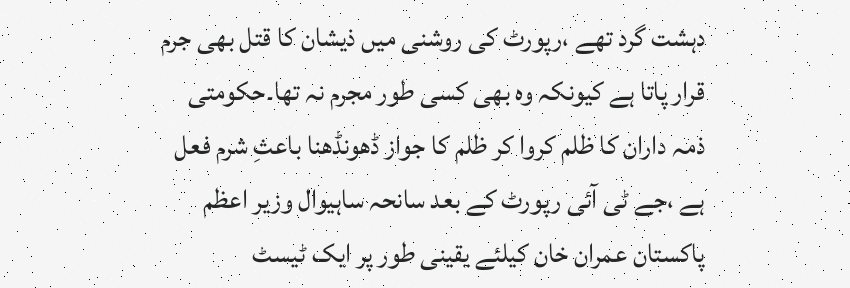دہشت گرد تھے ،رپورٹ کی روشنی میں ذیشان کا قتل بھی جرم قرار پاتا ہے کیونکہ وہ بھی کسی طور مجرم نہ تھا۔حکومتی ذمہ داران کا ظلم کروا کر ظلم کا جواز ڈھونڈھنا باعثِ شرم فعل ہے ،جے ٹی آئی رپورٹ کے بعد سانحہ ساہیوال وزیر اعظم پاکستان عمران خان کیلئے یقینی طور پر ایک ٹیسٹ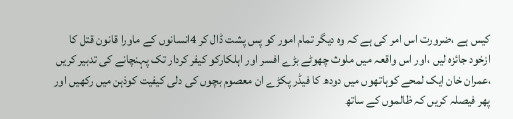کیس ہے ،ضرورت اس امر کی ہے کہ وہ دیگر تمام امور کو پس پشت ڈال کر 4انسانوں کے ماورا قانون قتل کا ازخود جائزہ لیں ،اور اس واقعہ میں ملوث چھوٹے بڑے افسر اور اہلکارکو کیفر کردار تک پہنچانے کی تدبیر کریں ،عمران خان ایک لمحے کوہاتھوں میں دودھ کا فیڈر پکڑے ان معصوم بچوں کی دلی کیفیت کوذہن میں رکھیں اور پھر فیصلہ کریں کہ ظالموں کے ساتھ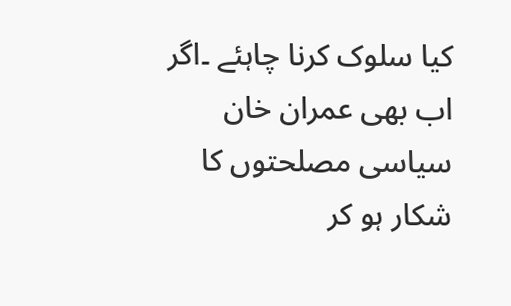کیا سلوک کرنا چاہئے ۔اگر اب بھی عمران خان سیاسی مصلحتوں کا شکار ہو کر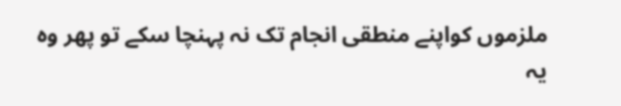ملزموں کواپنے منطقی انجام تک نہ پہنچا سکے تو پھر وہ یہ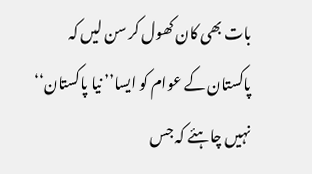بات بھی کان کھول کر سن لیں کہ پاکستان کے عوام کو ایسا’’ نیا پاکستان‘‘ نہیں چاہئے کہ جس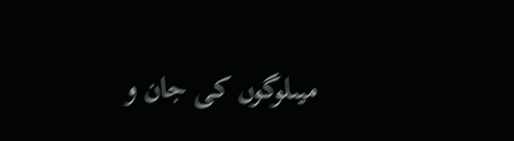میںلوگوں کی جان و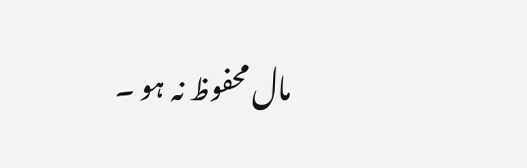مال محفوظ نہ ہو ۔